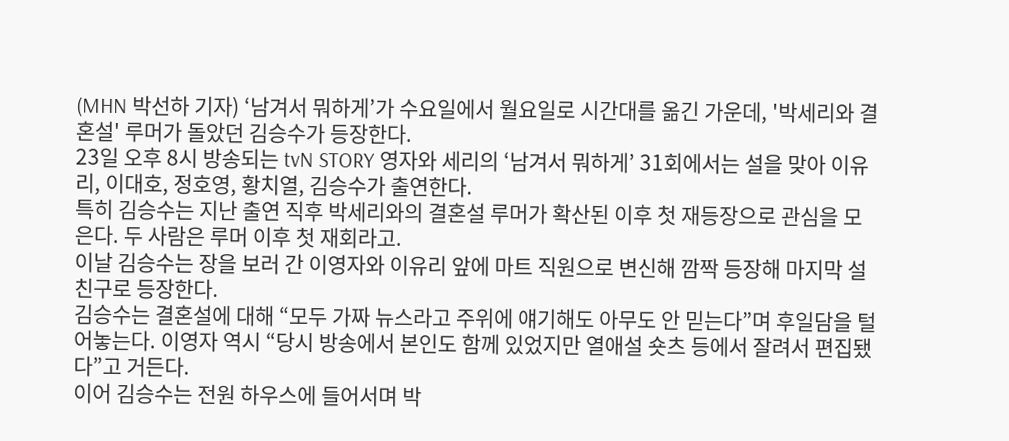(MHN 박선하 기자) ‘남겨서 뭐하게’가 수요일에서 월요일로 시간대를 옮긴 가운데, '박세리와 결혼설' 루머가 돌았던 김승수가 등장한다.
23일 오후 8시 방송되는 tvN STORY 영자와 세리의 ‘남겨서 뭐하게’ 31회에서는 설을 맞아 이유리, 이대호, 정호영, 황치열, 김승수가 출연한다.
특히 김승수는 지난 출연 직후 박세리와의 결혼설 루머가 확산된 이후 첫 재등장으로 관심을 모은다. 두 사람은 루머 이후 첫 재회라고.
이날 김승수는 장을 보러 간 이영자와 이유리 앞에 마트 직원으로 변신해 깜짝 등장해 마지막 설친구로 등장한다.
김승수는 결혼설에 대해 “모두 가짜 뉴스라고 주위에 얘기해도 아무도 안 믿는다”며 후일담을 털어놓는다. 이영자 역시 “당시 방송에서 본인도 함께 있었지만 열애설 숏츠 등에서 잘려서 편집됐다”고 거든다.
이어 김승수는 전원 하우스에 들어서며 박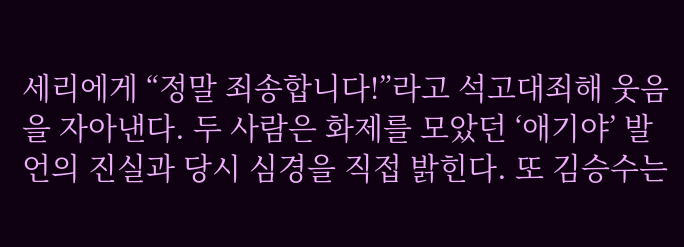세리에게 “정말 죄송합니다!”라고 석고대죄해 웃음을 자아낸다. 두 사람은 화제를 모았던 ‘애기야’ 발언의 진실과 당시 심경을 직접 밝힌다. 또 김승수는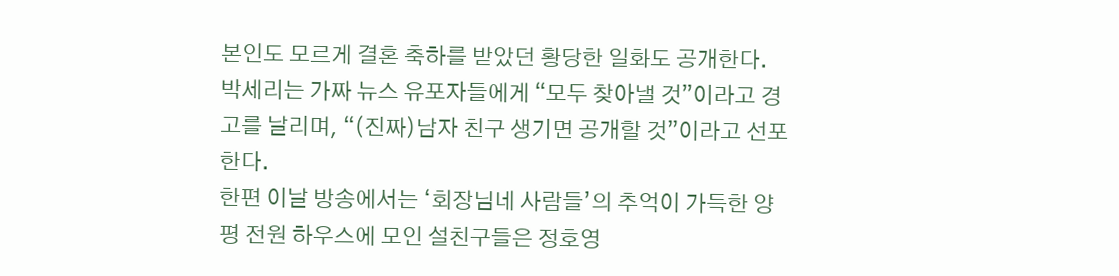본인도 모르게 결혼 축하를 받았던 황당한 일화도 공개한다.
박세리는 가짜 뉴스 유포자들에게 “모두 찾아낼 것”이라고 경고를 날리며, “(진짜)남자 친구 생기면 공개할 것”이라고 선포한다.
한편 이날 방송에서는 ‘회장님네 사람들’의 추억이 가득한 양평 전원 하우스에 모인 설친구들은 정호영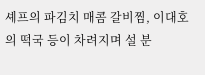셰프의 파김치 매콤 갈비찜, 이대호의 떡국 등이 차려지며 설 분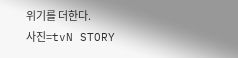위기를 더한다.
사진=tvN STORY